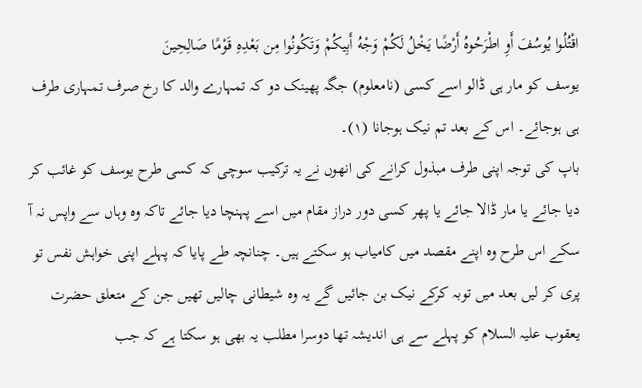اقْتُلُوا يُوسُفَ أَوِ اطْرَحُوهُ أَرْضًا يَخْلُ لَكُمْ وَجْهُ أَبِيكُمْ وَتَكُونُوا مِن بَعْدِهِ قَوْمًا صَالِحِينَ
یوسف کو مار ہی ڈالو اسے کسی (نامعلوم) جگہ پھینک دو کہ تمہارے والد کا رخ صرف تمہاری طرف ہی ہوجائے۔ اس کے بعد تم نیک ہوجانا (١)۔
باپ کی توجہ اپنی طرف مبذول کرانے کی انھوں نے یہ ترکیب سوچی کہ کسی طرح یوسف کو غائب کر دیا جائے یا مار ڈالا جائے یا پھر کسی دور دراز مقام میں اسے پہنچا دیا جائے تاکہ وہ وہاں سے واپس نہ آ سکے اس طرح وہ اپنے مقصد میں کامیاب ہو سکتے ہیں۔ چنانچہ طے پایا کہ پہلے اپنی خواہش نفس تو پری کر لیں بعد میں توبہ کرکے نیک بن جائیں گے یہ وہ شیطانی چالیں تھیں جن کے متعلق حضرت یعقوب علیہ السلام کو پہلے سے ہی اندیشہ تھا دوسرا مطلب یہ بھی ہو سکتا ہے کہ جب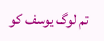تم لوگ یوسف کو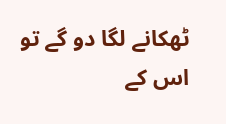ٹھکانے لگا دو گے تو اس کے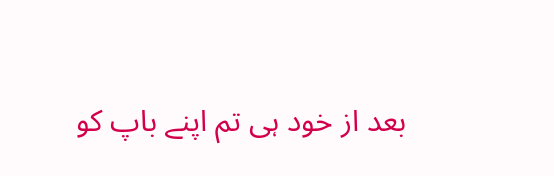بعد از خود ہی تم اپنے باپ کو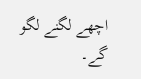اچھے لگنے لگو گے۔